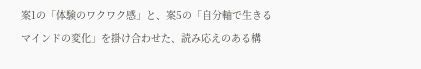案1の「体験のワクワク感」と、案5の「自分軸で生きるマインドの変化」を掛け合わせた、読み応えのある構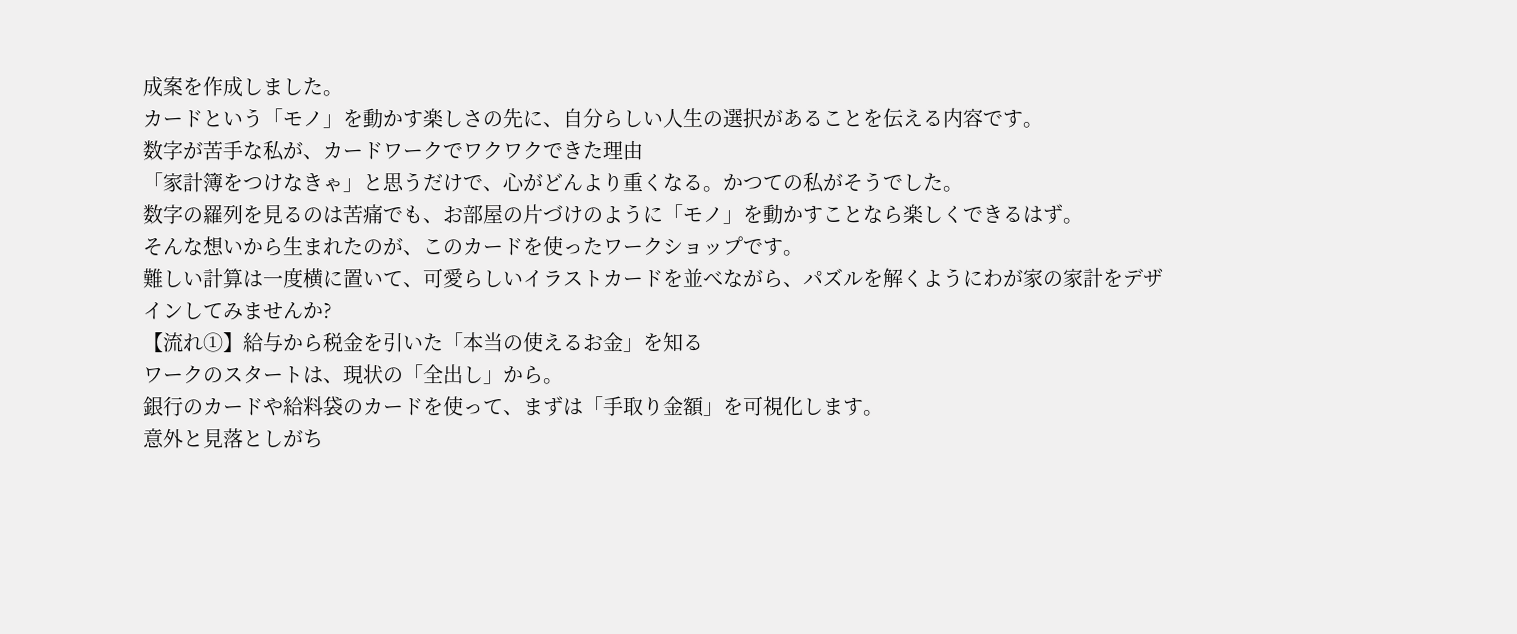成案を作成しました。
カードという「モノ」を動かす楽しさの先に、自分らしい人生の選択があることを伝える内容です。
数字が苦手な私が、カードワークでワクワクできた理由
「家計簿をつけなきゃ」と思うだけで、心がどんより重くなる。かつての私がそうでした。
数字の羅列を見るのは苦痛でも、お部屋の片づけのように「モノ」を動かすことなら楽しくできるはず。
そんな想いから生まれたのが、このカードを使ったワークショップです。
難しい計算は一度横に置いて、可愛らしいイラストカードを並べながら、パズルを解くようにわが家の家計をデザインしてみませんか?
【流れ①】給与から税金を引いた「本当の使えるお金」を知る
ワークのスタートは、現状の「全出し」から。
銀行のカードや給料袋のカードを使って、まずは「手取り金額」を可視化します。
意外と見落としがち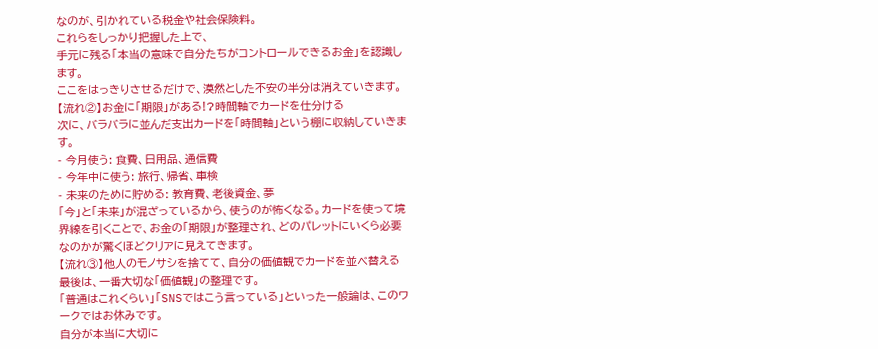なのが、引かれている税金や社会保険料。
これらをしっかり把握した上で、
手元に残る「本当の意味で自分たちがコントロールできるお金」を認識します。
ここをはっきりさせるだけで、漠然とした不安の半分は消えていきます。
【流れ②】お金に「期限」がある!?時間軸でカードを仕分ける
次に、バラバラに並んだ支出カードを「時間軸」という棚に収納していきます。
- 今月使う: 食費、日用品、通信費
- 今年中に使う: 旅行、帰省、車検
- 未来のために貯める: 教育費、老後資金、夢
「今」と「未来」が混ざっているから、使うのが怖くなる。カードを使って境界線を引くことで、お金の「期限」が整理され、どのパレットにいくら必要なのかが驚くほどクリアに見えてきます。
【流れ③】他人のモノサシを捨てて、自分の価値観でカードを並べ替える
最後は、一番大切な「価値観」の整理です。
「普通はこれくらい」「SNSではこう言っている」といった一般論は、このワークではお休みです。
自分が本当に大切に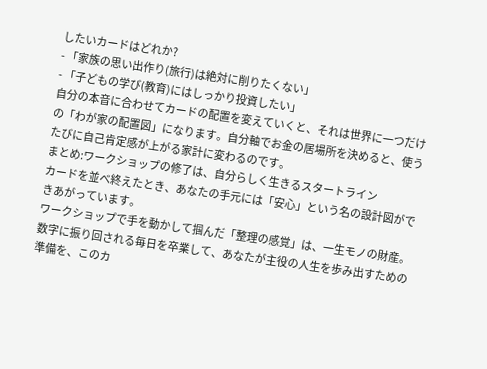したいカードはどれか?
- 「家族の思い出作り(旅行)は絶対に削りたくない」
- 「子どもの学び(教育)にはしっかり投資したい」
自分の本音に合わせてカードの配置を変えていくと、それは世界に一つだけの「わが家の配置図」になります。自分軸でお金の居場所を決めると、使うたびに自己肯定感が上がる家計に変わるのです。
まとめ:ワークショップの修了は、自分らしく生きるスタートライン
カードを並べ終えたとき、あなたの手元には「安心」という名の設計図ができあがっています。
ワークショップで手を動かして掴んだ「整理の感覚」は、一生モノの財産。
数字に振り回される毎日を卒業して、あなたが主役の人生を歩み出すための準備を、このカ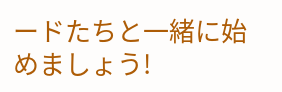ードたちと一緒に始めましょう!